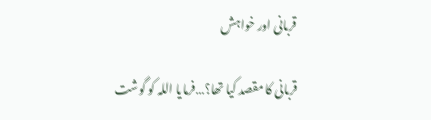قربانی اور خواہش

قربانی کا مقصد کیا تھا؟…فرمایا اللہ کو گوشت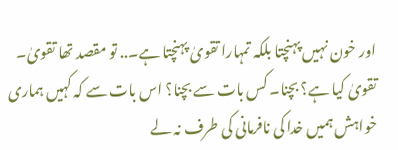اور خون نہیں پہنچتا بلکہ تمہارا تقویٰ پہنچتا ہے۔.. تو مقصد تھا تقویٰ۔ تقویٰ کیا ہے؟ بچنا۔ کس بات سے بچنا؟ اس بات سے کہ کہیں ہماری خواہش ہمیں خدا کی نافرمانی کی طرف نہ لے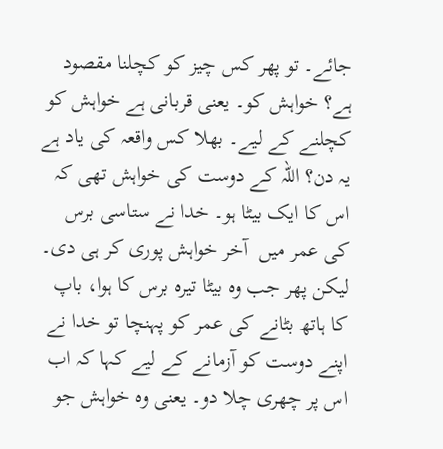جائے۔ تو پھر کس چیز کو کچلنا مقصود ہے؟ خواہش کو۔ یعنی قربانی ہے خواہش کو کچلنے کے لیے۔ بھلا کس واقعہ کی یاد ہے یہ دن؟ اللہ کے دوست کی خواہش تھی کہ اس کا ایک بیٹا ہو۔ خدا نے ستاسی برس کی عمر میں  آخر خواہش پوری کر ہی دی۔ لیکن پھر جب وہ بیٹا تیرہ برس کا ہوا، باپ کا ہاتھ بٹانے کی عمر کو پہنچا تو خدا نے اپنے دوست کو آزمانے کے لیے کہا کہ اب اس پر چھری چلا دو۔ یعنی وہ خواہش جو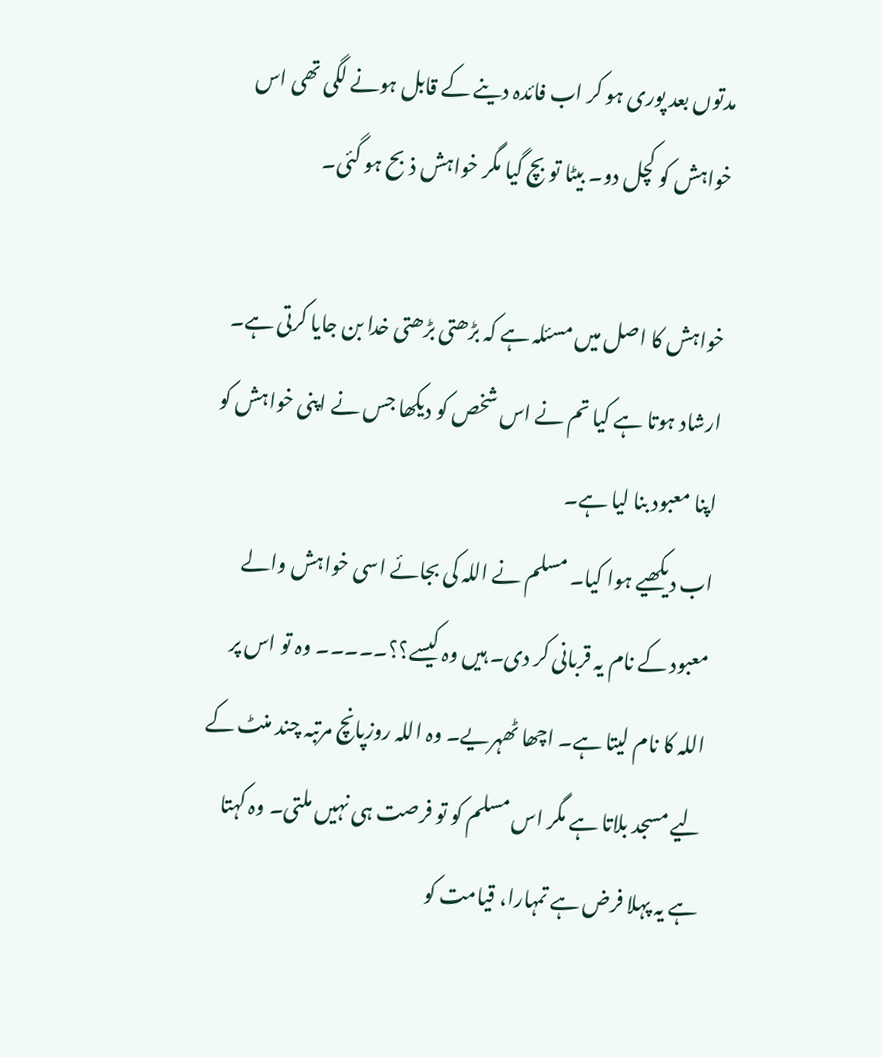مدتوں بعد پوری ہو کر اب فائدہ دینے کے قابل ہونے لگی تھی اس خواہش کو کچل دو۔ بیٹا تو بچ گیا مگر خواہش ذبح ہو گئی۔

خواہش کا اصل میں مسئلہ ہے کہ بڑھتی بڑھتی خدا بن جایا کرتی ہے۔ ارشاد ہوتا ہے کیا تم نے اس شخص کو دیکھا جس نے اپنی خواہش کو اپنا معبود بنا لیا ہے۔
اب دیکھیے ہوا کیا۔ مسلم نے اللہ کی بجائے اسی خواہش والے معبود کے نام یہ قربانی کر دی۔ ہیں وہ کیسے؟؟۔۔۔۔۔ وہ تو اس پر اللہ کا نام لیتا ہے۔ اچھا ٹھہریے۔ وہ اللہ روزپانچ مرتبہ چند منٹ کے لیے مسجد بلاتا ہے مگر اس مسلم کو تو فرصت ہی نہیں ملتی۔ وہ کہتا ہے یہ پہلا فرض ہے تمہارا، قیامت کو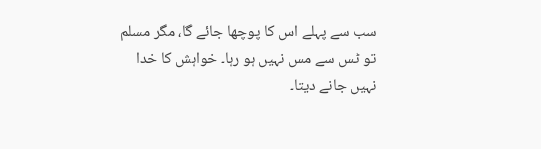سب سے پہلے اس کا پوچھا جائے گا، مگر مسلم تو ٹس سے مس نہیں ہو رہا۔ خواہش کا خدا نہیں جانے دیتا۔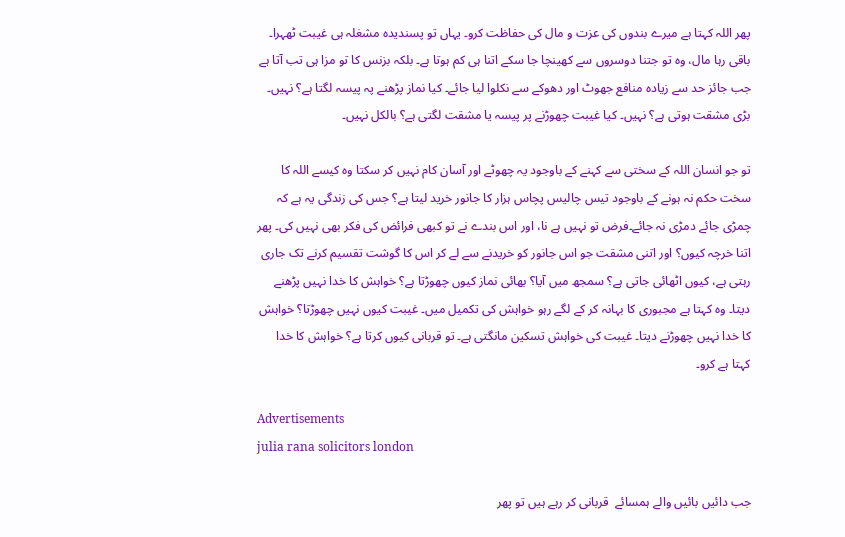پھر اللہ کہتا ہے میرے بندوں کی عزت و مال کی حفاظت کرو۔ یہاں تو پسندیدہ مشغلہ ہی غیبت ٹھہرا۔ باقی رہا مال، وہ تو جتنا دوسروں سے کھینچا جا سکے اتنا ہی کم ہوتا ہے۔ بلکہ بزنس کا تو مزا ہی تب آتا ہے جب جائز حد سے زیادہ منافع جھوٹ اور دھوکے سے نکلوا لیا جائے۔ کیا نماز پڑھنے پہ پیسہ لگتا ہے؟ نہیں۔ بڑی مشقت ہوتی ہے؟ نہیں۔ کیا غیبت چھوڑنے پر پیسہ یا مشقت لگتی ہے؟ بالکل نہیں۔

تو جو انسان اللہ کے سختی سے کہنے کے باوجود یہ چھوٹے اور آسان کام نہیں کر سکتا وہ کیسے اللہ کا سخت حکم نہ ہونے کے باوجود تیس چالیس پچاس ہزار کا جانور خرید لیتا ہے؟ جس کی زندگی یہ ہے کہ چمڑی جائے دمڑی نہ جائے۔فرض تو نہیں ہے نا، اور اس بندے نے تو کبھی فرائض کی فکر بھی نہیں کی۔ پھر اتنا خرچہ کیوں؟ اور اتنی مشقت جو اس جانور کو خریدنے سے لے کر اس کا گوشت تقسیم کرنے تک جاری رہتی ہے، کیوں اٹھائی جاتی ہے؟ سمجھ میں آیا؟ بھائی نماز کیوں چھوڑتا ہے؟ خواہش کا خدا نہیں پڑھنے دیتا۔ وہ کہتا ہے مجبوری کا بہانہ کر کے لگے رہو خواہش کی تکمیل میں۔ غیبت کیوں نہیں چھوڑتا؟ خواہش کا خدا نہیں چھوڑنے دیتا۔ غیبت کی خواہش تسکین مانگتی ہے۔ تو قربانی کیوں کرتا ہے؟ خواہش کا خدا کہتا ہے کرو۔

Advertisements
julia rana solicitors london

جب دائیں بائیں والے ہمسائے  قربانی کر رہے ہیں تو پھر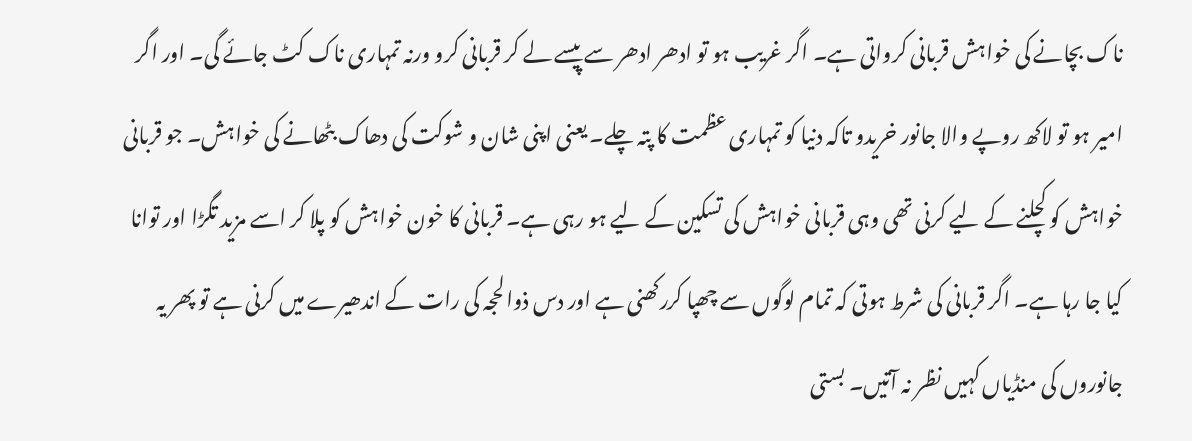ناک بچانے کی خواہش قربانی کرواتی ہے۔ اگر غریب ہو تو ادھر ادھر سے پیسے لے کر قربانی کرو ورنہ تمہاری ناک کٹ جائے گی۔ اور اگر امیر ہو تو لاکھ روپے والا جانور خریدو تاکہ دنیا کو تمہاری عظمت کا پتہ چلے۔ یعنی اپنی شان و شوکت کی دھاک بٹھانے کی خواہش۔ جو قربانی خواہش کو کچلنے کے لیے کرنی تھی وہی قربانی خواہش کی تسکین کے لیے ہو رہی ہے۔ قربانی کا خون خواہش کو پلا کر اسے مزید تگڑا اور توانا کیا جا رہا ہے۔ اگر قربانی کی شرط ہوتی کہ تمام لوگوں سے چھپا کررکھنی ہے اور دس ذوالحجہ کی رات کے اندھیرے میں کرنی ہے تو پھر یہ جانوروں کی منڈیاں کہیں نظر نہ آتیں۔ بستی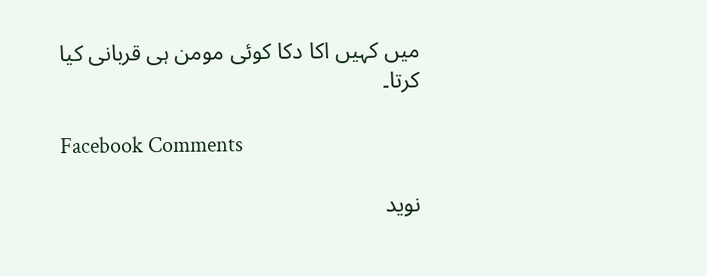میں کہیں اکا دکا کوئی مومن ہی قربانی کیا کرتا۔

Facebook Comments

نوید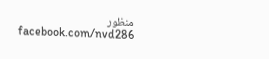منظور
facebook.com/nvd286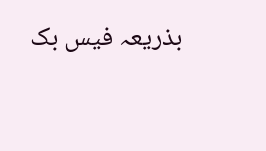بذریعہ فیس بک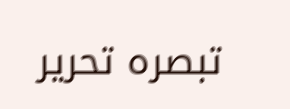تبصرہ تحریر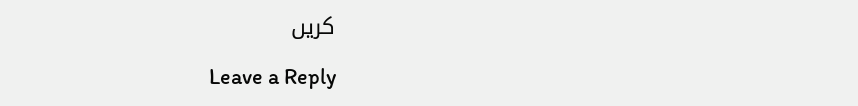کریں

Leave a Reply